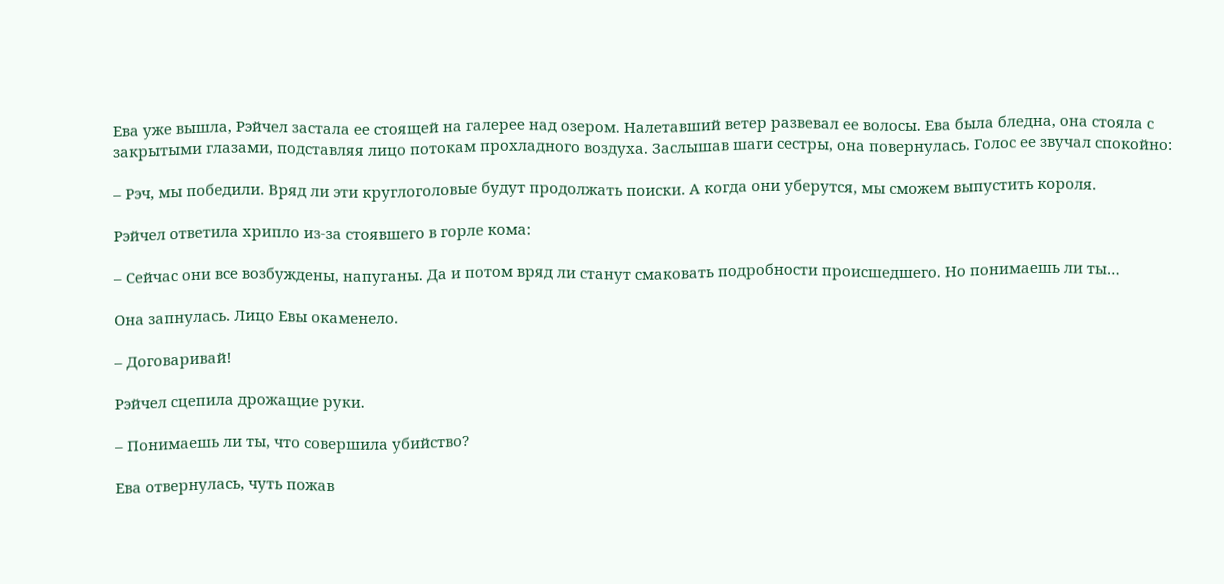Ева уже вышла, Рэйчел застала ее стоящей на галерее над озером. Налетавший ветер развевал ее волосы. Ева была бледна, она стояла с закрытыми глазами, подставляя лицо потокам прохладного воздуха. Заслышав шаги сестры, она повернулась. Голос ее звучал спокойно:

– Рэч, мы победили. Вряд ли эти круглоголовые будут продолжать поиски. А когда они уберутся, мы сможем выпустить короля.

Рэйчел ответила хрипло из-за стоявшего в горле кома:

– Сейчас они все возбуждены, напуганы. Да и потом вряд ли станут смаковать подробности происшедшего. Но понимаешь ли ты…

Она запнулась. Лицо Евы окаменело.

– Договаривай!

Рэйчел сцепила дрожащие руки.

– Понимаешь ли ты, что совершила убийство?

Ева отвернулась, чуть пожав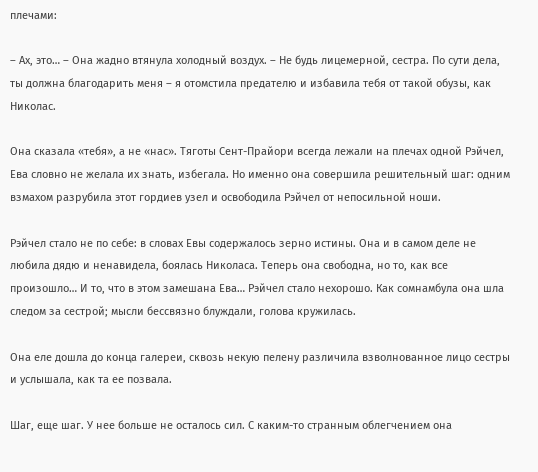плечами:

– Ах, это… – Она жадно втянула холодный воздух. – Не будь лицемерной, сестра. По сути дела, ты должна благодарить меня – я отомстила предателю и избавила тебя от такой обузы, как Николас.

Она сказала «тебя», а не «нас». Тяготы Сент-Прайори всегда лежали на плечах одной Рэйчел, Ева словно не желала их знать, избегала. Но именно она совершила решительный шаг: одним взмахом разрубила этот гордиев узел и освободила Рэйчел от непосильной ноши.

Рэйчел стало не по себе: в словах Евы содержалось зерно истины. Она и в самом деле не любила дядю и ненавидела, боялась Николаса. Теперь она свободна, но то, как все произошло… И то, что в этом замешана Ева… Рэйчел стало нехорошо. Как сомнамбула она шла следом за сестрой; мысли бессвязно блуждали, голова кружилась.

Она еле дошла до конца галереи, сквозь некую пелену различила взволнованное лицо сестры и услышала, как та ее позвала.

Шаг, еще шаг. У нее больше не осталось сил. С каким-то странным облегчением она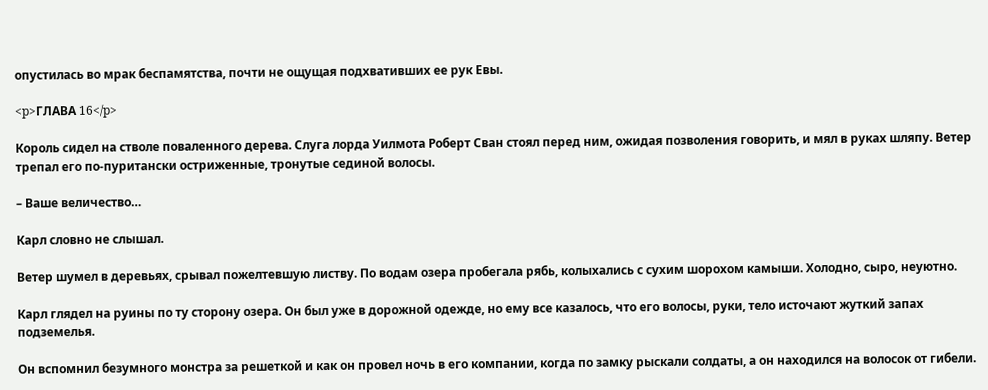опустилась во мрак беспамятства, почти не ощущая подхвативших ее рук Евы.

<p>ГЛАВА 16</p>

Король сидел на стволе поваленного дерева. Слуга лорда Уилмота Роберт Сван стоял перед ним, ожидая позволения говорить, и мял в руках шляпу. Ветер трепал его по-пуритански остриженные, тронутые сединой волосы.

– Ваше величество…

Карл словно не слышал.

Ветер шумел в деревьях, срывал пожелтевшую листву. По водам озера пробегала рябь, колыхались с сухим шорохом камыши. Холодно, сыро, неуютно.

Карл глядел на руины по ту сторону озера. Он был уже в дорожной одежде, но ему все казалось, что его волосы, руки, тело источают жуткий запах подземелья.

Он вспомнил безумного монстра за решеткой и как он провел ночь в его компании, когда по замку рыскали солдаты, а он находился на волосок от гибели.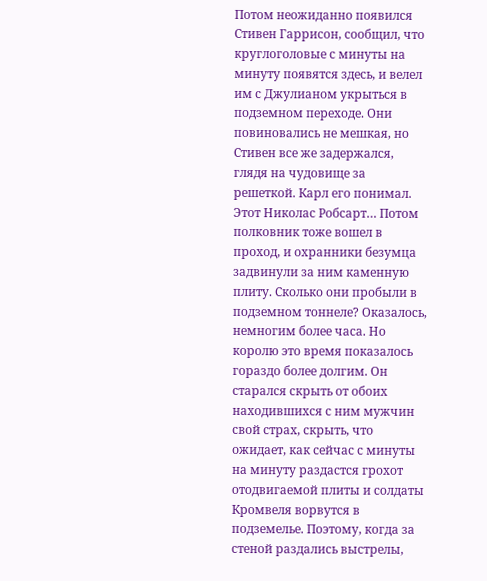Потом неожиданно появился Стивен Гаррисон, сообщил, что круглоголовые с минуты на минуту появятся здесь, и велел им с Джулианом укрыться в подземном переходе. Они повиновались не мешкая, но Стивен все же задержался, глядя на чудовище за решеткой. Карл его понимал. Этот Николас Робсарт… Потом полковник тоже вошел в проход, и охранники безумца задвинули за ним каменную плиту. Сколько они пробыли в подземном тоннеле? Оказалось, немногим более часа. Но королю это время показалось гораздо более долгим. Он старался скрыть от обоих находившихся с ним мужчин свой страх, скрыть, что ожидает, как сейчас с минуты на минуту раздастся грохот отодвигаемой плиты и солдаты Кромвеля ворвутся в подземелье. Поэтому, когда за стеной раздались выстрелы,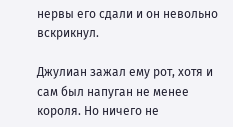нервы его сдали и он невольно вскрикнул.

Джулиан зажал ему рот, хотя и сам был напуган не менее короля. Но ничего не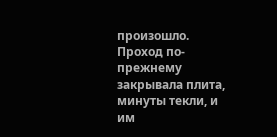произошло. Проход по-прежнему закрывала плита, минуты текли, и им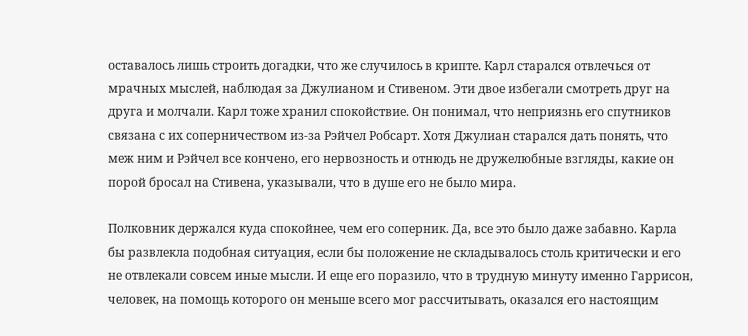оставалось лишь строить догадки, что же случилось в крипте. Карл старался отвлечься от мрачных мыслей, наблюдая за Джулианом и Стивеном. Эти двое избегали смотреть друг на друга и молчали. Карл тоже хранил спокойствие. Он понимал, что неприязнь его спутников связана с их соперничеством из-за Рэйчел Робсарт. Хотя Джулиан старался дать понять, что меж ним и Рэйчел все кончено, его нервозность и отнюдь не дружелюбные взгляды, какие он порой бросал на Стивена, указывали, что в душе его не было мира.

Полковник держался куда спокойнее, чем его соперник. Да, все это было даже забавно. Карла бы развлекла подобная ситуация, если бы положение не складывалось столь критически и его не отвлекали совсем иные мысли. И еще его поразило, что в трудную минуту именно Гаррисон, человек, на помощь которого он меньше всего мог рассчитывать, оказался его настоящим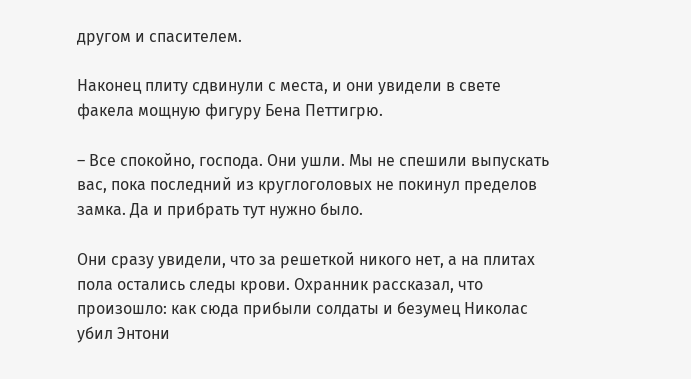другом и спасителем.

Наконец плиту сдвинули с места, и они увидели в свете факела мощную фигуру Бена Петтигрю.

– Все спокойно, господа. Они ушли. Мы не спешили выпускать вас, пока последний из круглоголовых не покинул пределов замка. Да и прибрать тут нужно было.

Они сразу увидели, что за решеткой никого нет, а на плитах пола остались следы крови. Охранник рассказал, что произошло: как сюда прибыли солдаты и безумец Николас убил Энтони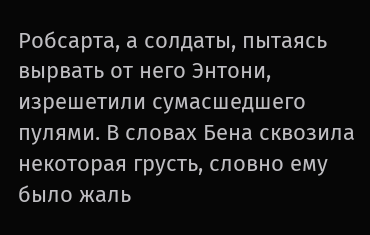Робсарта, а солдаты, пытаясь вырвать от него Энтони, изрешетили сумасшедшего пулями. В словах Бена сквозила некоторая грусть, словно ему было жаль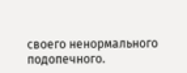своего ненормального подопечного.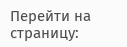Перейти на страницу: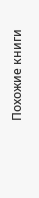Похожие книги